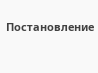Постановление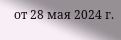от 28 мая 2024 г.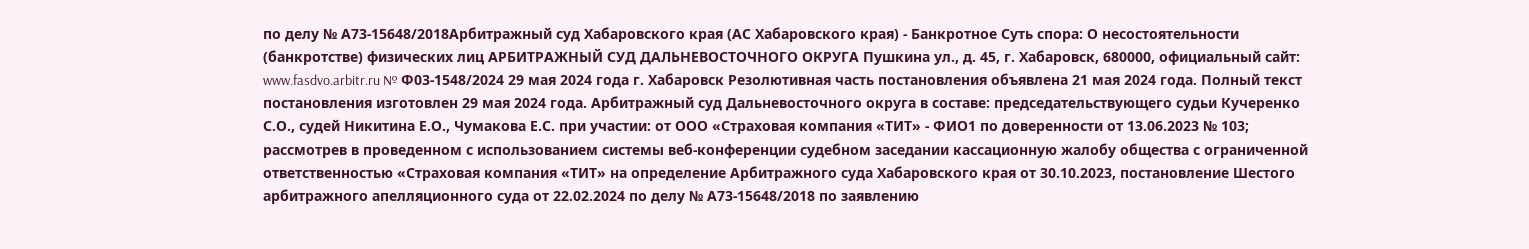по делу № А73-15648/2018Арбитражный суд Хабаровского края (АС Хабаровского края) - Банкротное Суть спора: О несостоятельности (банкротстве) физических лиц АРБИТРАЖНЫЙ СУД ДАЛЬНЕВОСТОЧНОГО ОКРУГА Пушкина ул., д. 45, г. Хабаровск, 680000, официальный сайт: www.fasdvo.arbitr.ru № Ф03-1548/2024 29 мая 2024 года г. Хабаровск Резолютивная часть постановления объявлена 21 мая 2024 года. Полный текст постановления изготовлен 29 мая 2024 года. Арбитражный суд Дальневосточного округа в составе: председательствующего судьи Кучеренко С.О., судей Никитина Е.О., Чумакова Е.С. при участии: от ООО «Страховая компания «ТИТ» - ФИО1 по доверенности от 13.06.2023 № 103; рассмотрев в проведенном с использованием системы веб-конференции судебном заседании кассационную жалобу общества с ограниченной ответственностью «Страховая компания «ТИТ» на определение Арбитражного суда Хабаровского края от 30.10.2023, постановление Шестого арбитражного апелляционного суда от 22.02.2024 по делу № А73-15648/2018 по заявлению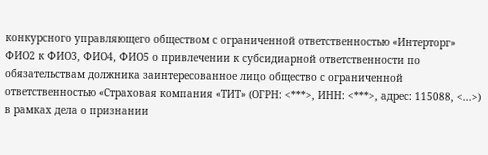конкурсного управляющего обществом с ограниченной ответственностью «Интерторг» ФИО2 к ФИО3, ФИО4, ФИО5 о привлечении к субсидиарной ответственности по обязательствам должника заинтересованное лицо общество с ограниченной ответственностью «Страховая компания «ТИТ» (ОГРН: <***>, ИНН: <***>, адрес: 115088, <...>) в рамках дела о признании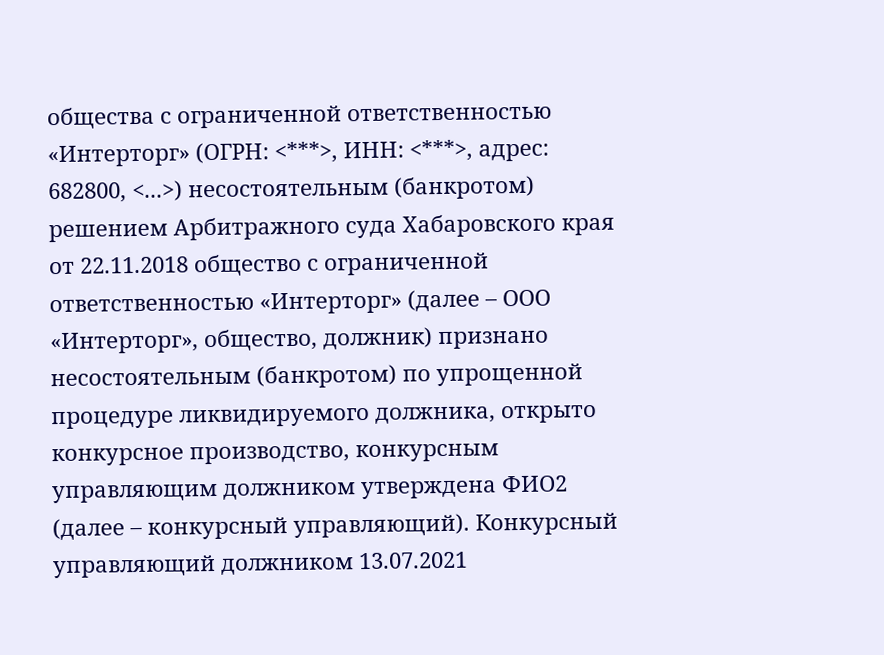общества с ограниченной ответственностью «Интерторг» (ОГРН: <***>, ИНН: <***>, адрес: 682800, <...>) несостоятельным (банкротом) решением Арбитражного суда Хабаровского края от 22.11.2018 общество с ограниченной ответственностью «Интерторг» (далее – ООО «Интерторг», общество, должник) признано несостоятельным (банкротом) по упрощенной процедуре ликвидируемого должника, открыто конкурсное производство, конкурсным управляющим должником утверждена ФИО2 (далее – конкурсный управляющий). Конкурсный управляющий должником 13.07.2021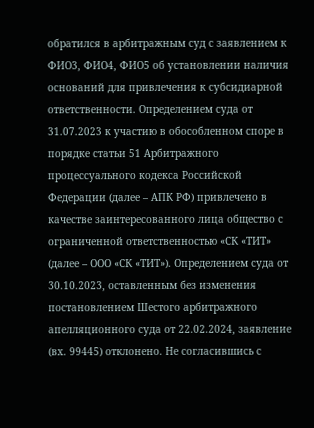обратился в арбитражным суд с заявлением к ФИО3, ФИО4, ФИО5 об установлении наличия оснований для привлечения к субсидиарной ответственности. Определением суда от 31.07.2023 к участию в обособленном споре в порядке статьи 51 Арбитражного процессуального кодекса Российской Федерации (далее – АПК РФ) привлечено в качестве заинтересованного лица общество с ограниченной ответственностью «СК «ТИТ» (далее – ООО «СК «ТИТ»). Определением суда от 30.10.2023, оставленным без изменения постановлением Шестого арбитражного апелляционного суда от 22.02.2024, заявление (вх. 99445) отклонено. Не согласившись с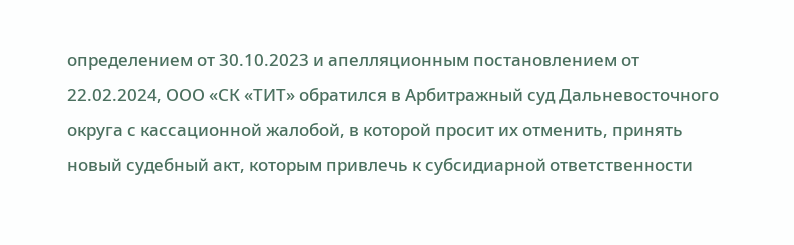определением от 30.10.2023 и апелляционным постановлением от 22.02.2024, ООО «СК «ТИТ» обратился в Арбитражный суд Дальневосточного округа с кассационной жалобой, в которой просит их отменить, принять новый судебный акт, которым привлечь к субсидиарной ответственности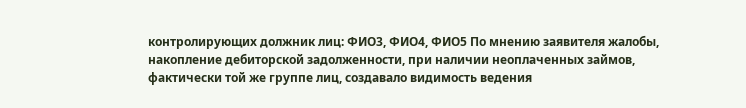контролирующих должник лиц: ФИО3, ФИО4, ФИО5 По мнению заявителя жалобы, накопление дебиторской задолженности, при наличии неоплаченных займов, фактически той же группе лиц, создавало видимость ведения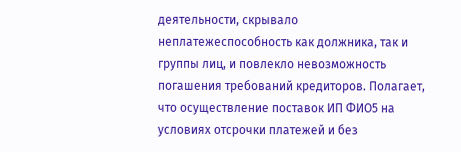деятельности, скрывало неплатежеспособность как должника, так и группы лиц, и повлекло невозможность погашения требований кредиторов. Полагает, что осуществление поставок ИП ФИО5 на условиях отсрочки платежей и без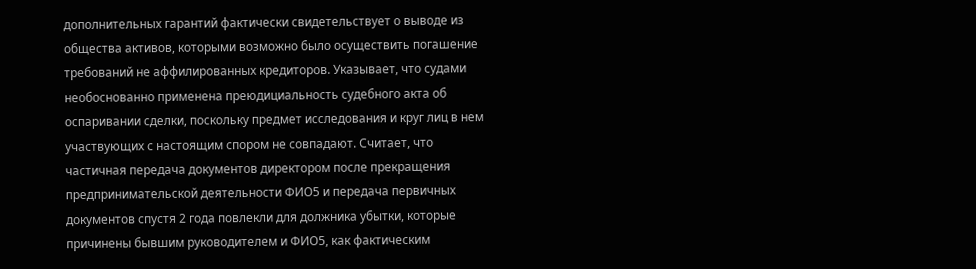дополнительных гарантий фактически свидетельствует о выводе из общества активов, которыми возможно было осуществить погашение требований не аффилированных кредиторов. Указывает, что судами необоснованно применена преюдициальность судебного акта об оспаривании сделки, поскольку предмет исследования и круг лиц в нем участвующих с настоящим спором не совпадают. Считает, что частичная передача документов директором после прекращения предпринимательской деятельности ФИО5 и передача первичных документов спустя 2 года повлекли для должника убытки, которые причинены бывшим руководителем и ФИО5, как фактическим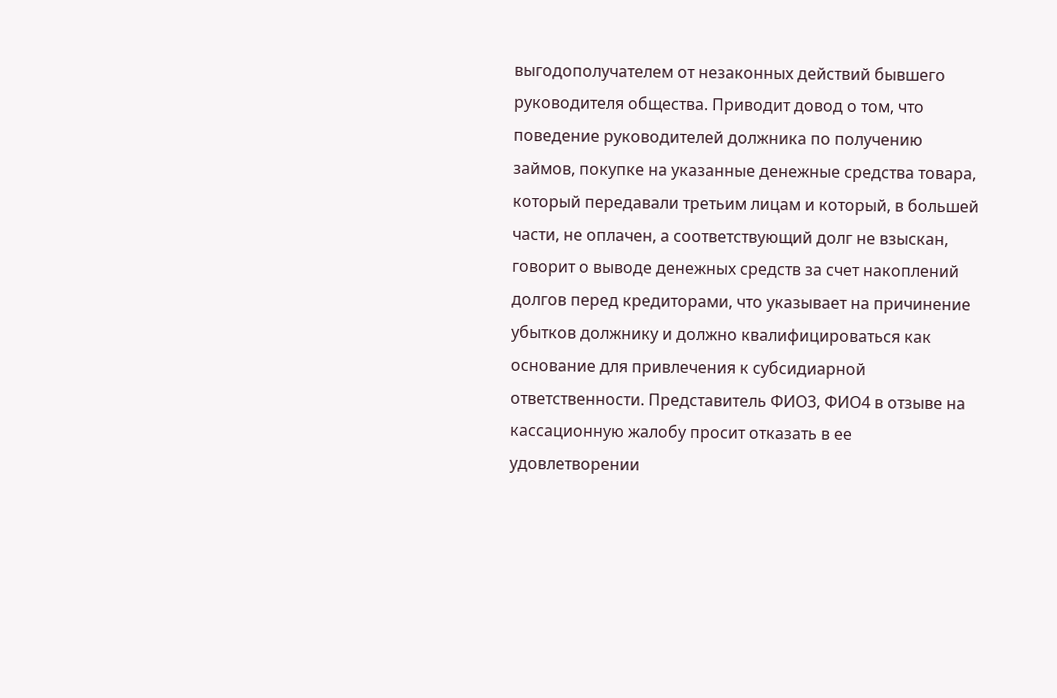выгодополучателем от незаконных действий бывшего руководителя общества. Приводит довод о том, что поведение руководителей должника по получению займов, покупке на указанные денежные средства товара, который передавали третьим лицам и который, в большей части, не оплачен, а соответствующий долг не взыскан, говорит о выводе денежных средств за счет накоплений долгов перед кредиторами, что указывает на причинение убытков должнику и должно квалифицироваться как основание для привлечения к субсидиарной ответственности. Представитель ФИО3, ФИО4 в отзыве на кассационную жалобу просит отказать в ее удовлетворении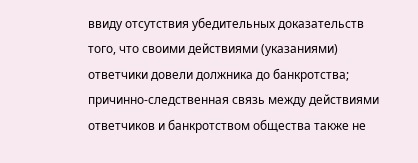ввиду отсутствия убедительных доказательств того, что своими действиями (указаниями) ответчики довели должника до банкротства; причинно-следственная связь между действиями ответчиков и банкротством общества также не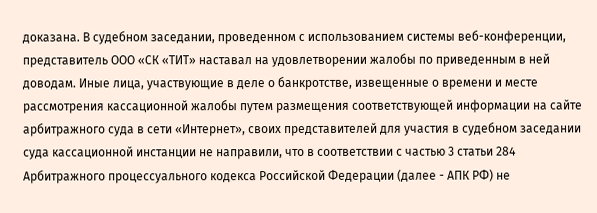доказана. В судебном заседании, проведенном с использованием системы веб-конференции, представитель ООО «СК «ТИТ» наставал на удовлетворении жалобы по приведенным в ней доводам. Иные лица, участвующие в деле о банкротстве, извещенные о времени и месте рассмотрения кассационной жалобы путем размещения соответствующей информации на сайте арбитражного суда в сети «Интернет», своих представителей для участия в судебном заседании суда кассационной инстанции не направили, что в соответствии с частью 3 статьи 284 Арбитражного процессуального кодекса Российской Федерации (далее - АПК РФ) не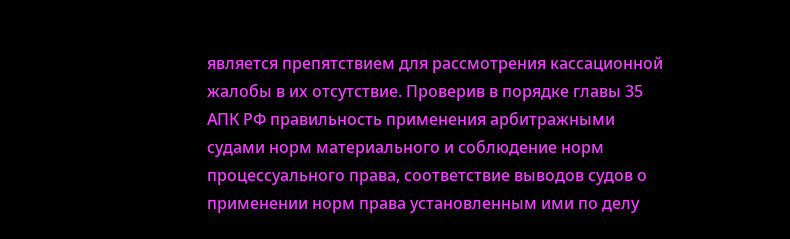является препятствием для рассмотрения кассационной жалобы в их отсутствие. Проверив в порядке главы 35 АПК РФ правильность применения арбитражными судами норм материального и соблюдение норм процессуального права, соответствие выводов судов о применении норм права установленным ими по делу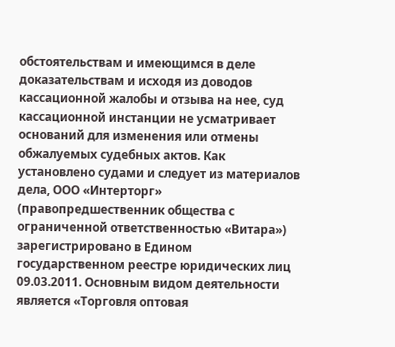обстоятельствам и имеющимся в деле доказательствам и исходя из доводов кассационной жалобы и отзыва на нее, суд кассационной инстанции не усматривает оснований для изменения или отмены обжалуемых судебных актов. Как установлено судами и следует из материалов дела, ООО «Интерторг» (правопредшественник общества с ограниченной ответственностью «Витара») зарегистрировано в Едином государственном реестре юридических лиц 09.03.2011. Основным видом деятельности является «Торговля оптовая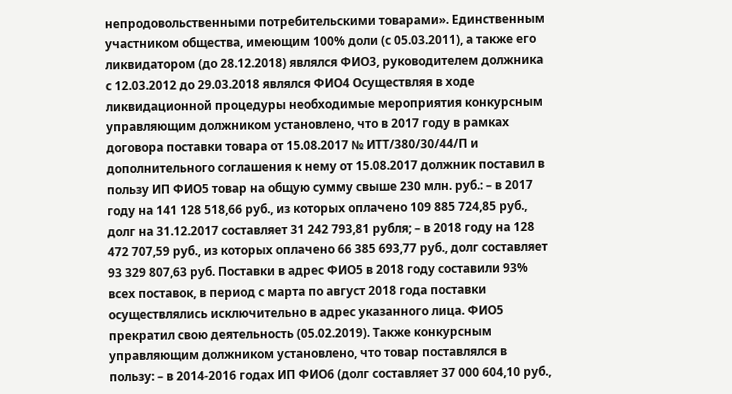непродовольственными потребительскими товарами». Единственным участником общества, имеющим 100% доли (с 05.03.2011), а также его ликвидатором (до 28.12.2018) являлся ФИО3, руководителем должника с 12.03.2012 до 29.03.2018 являлся ФИО4 Осуществляя в ходе ликвидационной процедуры необходимые мероприятия конкурсным управляющим должником установлено, что в 2017 году в рамках договора поставки товара от 15.08.2017 № ИТТ/380/30/44/П и дополнительного соглашения к нему от 15.08.2017 должник поставил в пользу ИП ФИО5 товар на общую сумму свыше 230 млн. руб.: – в 2017 году на 141 128 518,66 руб., из которых оплачено 109 885 724,85 руб., долг на 31.12.2017 составляет 31 242 793,81 рубля; – в 2018 году на 128 472 707,59 руб., из которых оплачено 66 385 693,77 руб., долг составляет 93 329 807,63 руб. Поставки в адрес ФИО5 в 2018 году составили 93% всех поставок, в период с марта по август 2018 года поставки осуществлялись исключительно в адрес указанного лица. ФИО5 прекратил свою деятельность (05.02.2019). Также конкурсным управляющим должником установлено, что товар поставлялся в пользу: – в 2014-2016 годах ИП ФИО6 (долг составляет 37 000 604,10 руб.,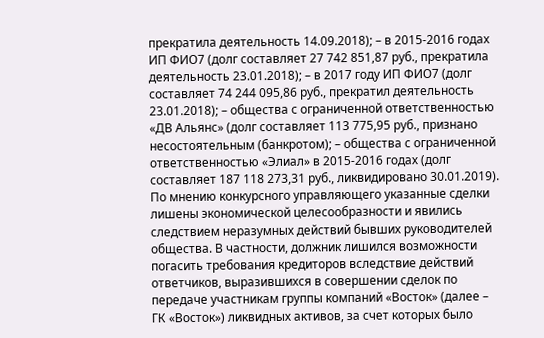прекратила деятельность 14.09.2018); – в 2015-2016 годах ИП ФИО7 (долг составляет 27 742 851,87 руб., прекратила деятельность 23.01.2018); – в 2017 году ИП ФИО7 (долг составляет 74 244 095,86 руб., прекратил деятельность 23.01.2018); – общества с ограниченной ответственностью «ДВ Альянс» (долг составляет 113 775,95 руб., признано несостоятельным (банкротом); – общества с ограниченной ответственностью «Элиал» в 2015-2016 годах (долг составляет 187 118 273,31 руб., ликвидировано 30.01.2019). По мнению конкурсного управляющего указанные сделки лишены экономической целесообразности и явились следствием неразумных действий бывших руководителей общества. В частности, должник лишился возможности погасить требования кредиторов вследствие действий ответчиков, выразившихся в совершении сделок по передаче участникам группы компаний «Восток» (далее – ГК «Восток») ликвидных активов, за счет которых было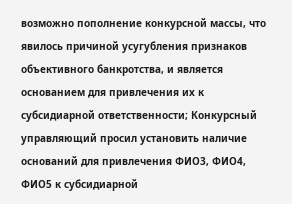возможно пополнение конкурсной массы, что явилось причиной усугубления признаков объективного банкротства, и является основанием для привлечения их к субсидиарной ответственности; Конкурсный управляющий просил установить наличие оснований для привлечения ФИО3, ФИО4, ФИО5 к субсидиарной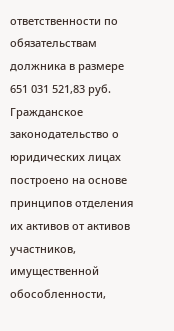ответственности по обязательствам должника в размере 651 031 521,83 руб. Гражданское законодательство о юридических лицах построено на основе принципов отделения их активов от активов участников, имущественной обособленности,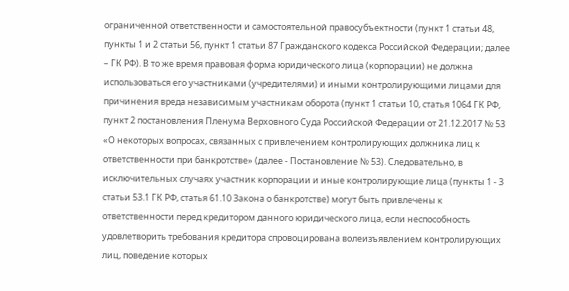ограниченной ответственности и самостоятельной правосубъектности (пункт 1 статьи 48, пункты 1 и 2 статьи 56, пункт 1 статьи 87 Гражданского кодекса Российской Федерации; далее – ГК РФ). В то же время правовая форма юридического лица (корпорации) не должна использоваться его участниками (учредителями) и иными контролирующими лицами для причинения вреда независимым участникам оборота (пункт 1 статьи 10, статья 1064 ГК РФ, пункт 2 постановления Пленума Верховного Суда Российской Федерации от 21.12.2017 № 53 «О некоторых вопросах, связанных с привлечением контролирующих должника лиц к ответственности при банкротстве» (далее - Постановление № 53). Следовательно, в исключительных случаях участник корпорации и иные контролирующие лица (пункты 1 - 3 статьи 53.1 ГК РФ, статья 61.10 Закона о банкротстве) могут быть привлечены к ответственности перед кредитором данного юридического лица, если неспособность удовлетворить требования кредитора спровоцирована волеизъявлением контролирующих лиц, поведение которых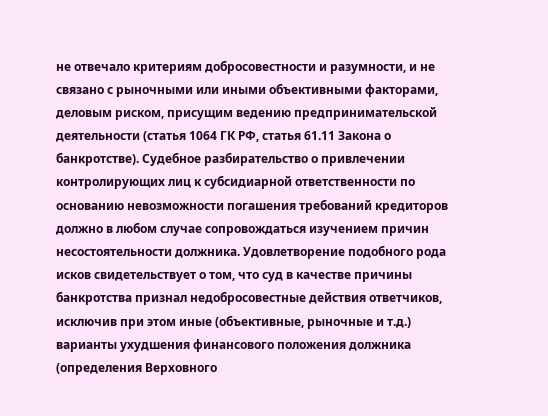не отвечало критериям добросовестности и разумности, и не связано с рыночными или иными объективными факторами, деловым риском, присущим ведению предпринимательской деятельности (статья 1064 ГК РФ, статья 61.11 Закона о банкротстве). Судебное разбирательство о привлечении контролирующих лиц к субсидиарной ответственности по основанию невозможности погашения требований кредиторов должно в любом случае сопровождаться изучением причин несостоятельности должника. Удовлетворение подобного рода исков свидетельствует о том, что суд в качестве причины банкротства признал недобросовестные действия ответчиков, исключив при этом иные (объективные, рыночные и т.д.) варианты ухудшения финансового положения должника (определения Верховного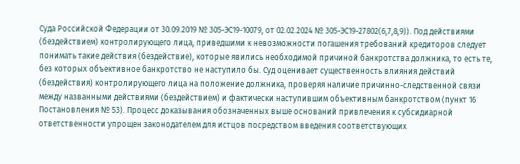Суда Российской Федерации от 30.09.2019 № 305-ЭС19-10079, от 02.02.2024 № 305-ЭС19-27802(6,7,8,9)). Под действиями (бездействием) контролирующего лица, приведшими к невозможности погашения требований кредиторов следует понимать такие действия (бездействие), которые явились необходимой причиной банкротства должника, то есть те, без которых объективное банкротство не наступило бы. Суд оценивает существенность влияния действий (бездействия) контролирующего лица на положение должника, проверяя наличие причинно-следственной связи между названными действиями (бездействием) и фактически наступившим объективным банкротством (пункт 16 Постановления № 53). Процесс доказывания обозначенных выше оснований привлечения к субсидиарной ответственности упрощен законодателем для истцов посредством введения соответствующих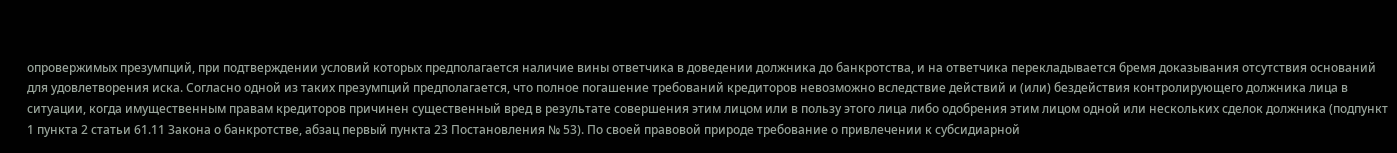опровержимых презумпций, при подтверждении условий которых предполагается наличие вины ответчика в доведении должника до банкротства, и на ответчика перекладывается бремя доказывания отсутствия оснований для удовлетворения иска. Согласно одной из таких презумпций предполагается, что полное погашение требований кредиторов невозможно вследствие действий и (или) бездействия контролирующего должника лица в ситуации, когда имущественным правам кредиторов причинен существенный вред в результате совершения этим лицом или в пользу этого лица либо одобрения этим лицом одной или нескольких сделок должника (подпункт 1 пункта 2 статьи 61.11 Закона о банкротстве, абзац первый пункта 23 Постановления № 53). По своей правовой природе требование о привлечении к субсидиарной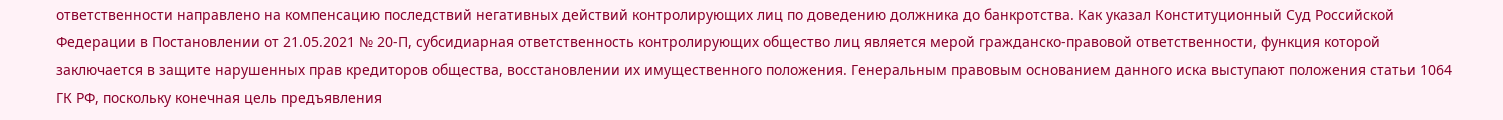ответственности направлено на компенсацию последствий негативных действий контролирующих лиц по доведению должника до банкротства. Как указал Конституционный Суд Российской Федерации в Постановлении от 21.05.2021 № 20-П, субсидиарная ответственность контролирующих общество лиц является мерой гражданско-правовой ответственности, функция которой заключается в защите нарушенных прав кредиторов общества, восстановлении их имущественного положения. Генеральным правовым основанием данного иска выступают положения статьи 1064 ГК РФ, поскольку конечная цель предъявления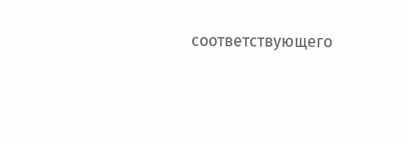соответствующего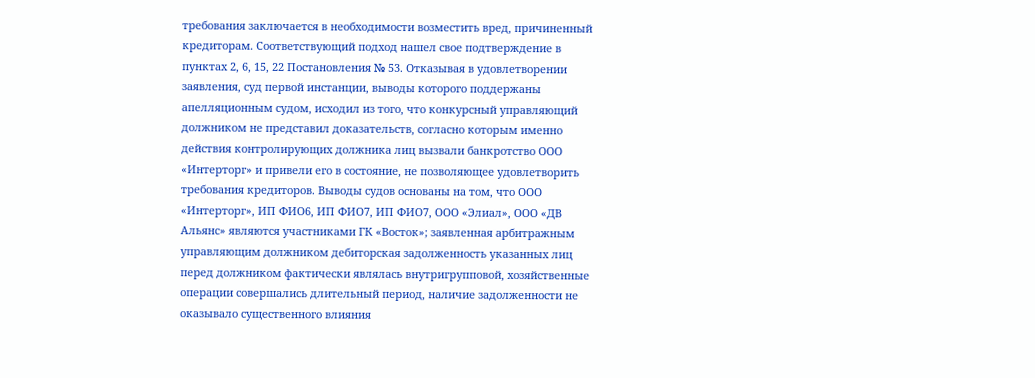требования заключается в необходимости возместить вред, причиненный кредиторам. Соответствующий подход нашел свое подтверждение в пунктах 2, 6, 15, 22 Постановления № 53. Отказывая в удовлетворении заявления, суд первой инстанции, выводы которого поддержаны апелляционным судом, исходил из того, что конкурсный управляющий должником не представил доказательств, согласно которым именно действия контролирующих должника лиц вызвали банкротство ООО «Интерторг» и привели его в состояние, не позволяющее удовлетворить требования кредиторов. Выводы судов основаны на том, что ООО «Интерторг», ИП ФИО6, ИП ФИО7, ИП ФИО7, ООО «Элиал», ООО «ДВ Альянс» являются участниками ГК «Восток»; заявленная арбитражным управляющим должником дебиторская задолженность указанных лиц перед должником фактически являлась внутригрупповой, хозяйственные операции совершались длительный период, наличие задолженности не оказывало существенного влияния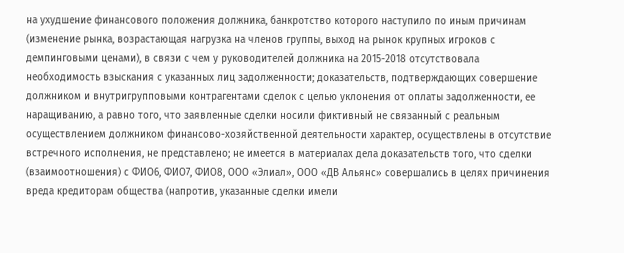на ухудшение финансового положения должника, банкротство которого наступило по иным причинам (изменение рынка, возрастающая нагрузка на членов группы, выход на рынок крупных игроков с демпинговыми ценами), в связи с чем у руководителей должника на 2015-2018 отсутствовала необходимость взыскания с указанных лиц задолженности; доказательств, подтверждающих совершение должником и внутригрупповыми контрагентами сделок с целью уклонения от оплаты задолженности, ее наращиванию, а равно того, что заявленные сделки носили фиктивный не связанный с реальным осуществлением должником финансово-хозяйственной деятельности характер, осуществлены в отсутствие встречного исполнения, не представлено; не имеется в материалах дела доказательств того, что сделки (взаимоотношения) с ФИО6, ФИО7, ФИО8, ООО «Элиал», ООО «ДВ Альянс» совершались в целях причинения вреда кредиторам общества (напротив, указанные сделки имели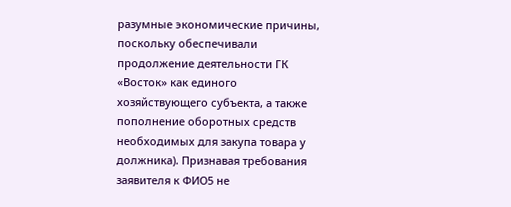разумные экономические причины, поскольку обеспечивали продолжение деятельности ГК «Восток» как единого хозяйствующего субъекта, а также пополнение оборотных средств необходимых для закупа товара у должника). Признавая требования заявителя к ФИО5 не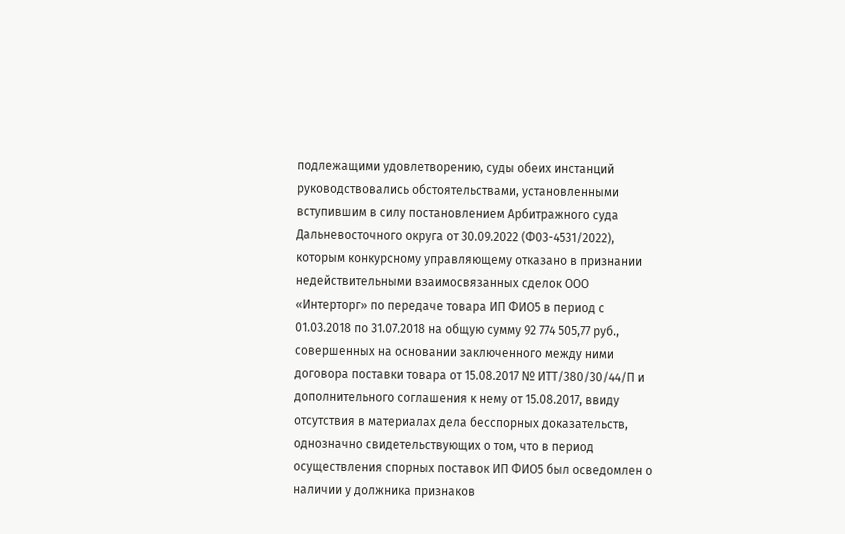подлежащими удовлетворению, суды обеих инстанций руководствовались обстоятельствами, установленными вступившим в силу постановлением Арбитражного суда Дальневосточного округа от 30.09.2022 (Ф03-4531/2022), которым конкурсному управляющему отказано в признании недействительными взаимосвязанных сделок ООО «Интерторг» по передаче товара ИП ФИО5 в период с 01.03.2018 по 31.07.2018 на общую сумму 92 774 505,77 руб., совершенных на основании заключенного между ними договора поставки товара от 15.08.2017 № ИТТ/380/30/44/П и дополнительного соглашения к нему от 15.08.2017, ввиду отсутствия в материалах дела бесспорных доказательств, однозначно свидетельствующих о том, что в период осуществления спорных поставок ИП ФИО5 был осведомлен о наличии у должника признаков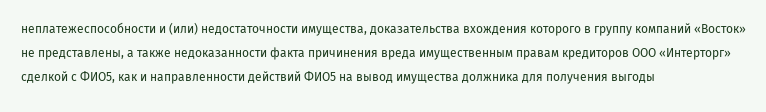неплатежеспособности и (или) недостаточности имущества, доказательства вхождения которого в группу компаний «Восток» не представлены, а также недоказанности факта причинения вреда имущественным правам кредиторов ООО «Интерторг» сделкой с ФИО5, как и направленности действий ФИО5 на вывод имущества должника для получения выгоды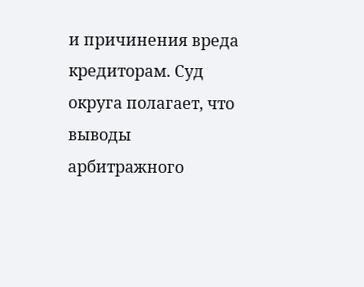и причинения вреда кредиторам. Суд округа полагает, что выводы арбитражного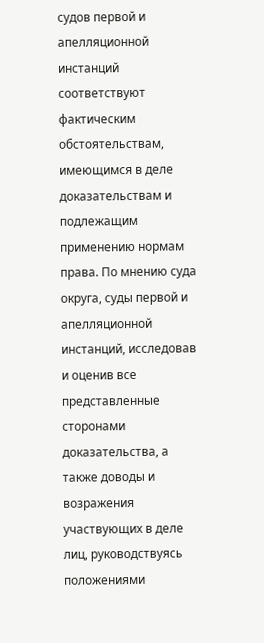судов первой и апелляционной инстанций соответствуют фактическим обстоятельствам, имеющимся в деле доказательствам и подлежащим применению нормам права. По мнению суда округа, суды первой и апелляционной инстанций, исследовав и оценив все представленные сторонами доказательства, а также доводы и возражения участвующих в деле лиц, руководствуясь положениями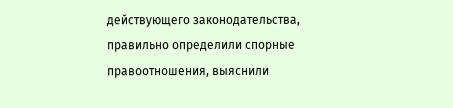действующего законодательства, правильно определили спорные правоотношения, выяснили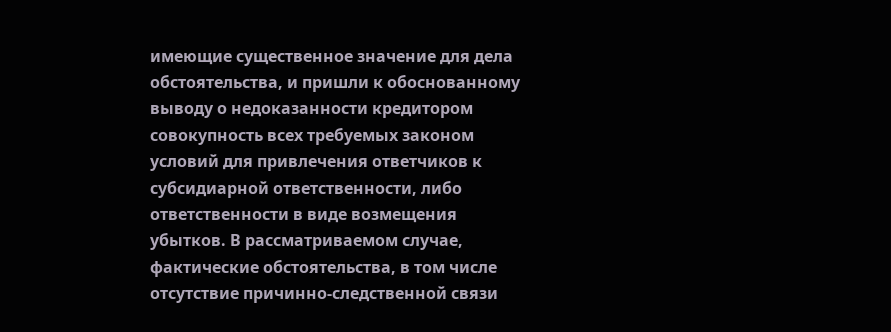имеющие существенное значение для дела обстоятельства, и пришли к обоснованному выводу о недоказанности кредитором совокупность всех требуемых законом условий для привлечения ответчиков к субсидиарной ответственности, либо ответственности в виде возмещения убытков. В рассматриваемом случае, фактические обстоятельства, в том числе отсутствие причинно-следственной связи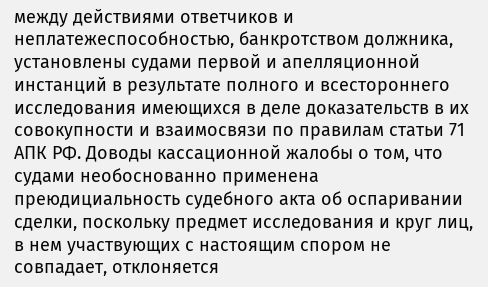между действиями ответчиков и неплатежеспособностью, банкротством должника, установлены судами первой и апелляционной инстанций в результате полного и всестороннего исследования имеющихся в деле доказательств в их совокупности и взаимосвязи по правилам статьи 71 АПК РФ. Доводы кассационной жалобы о том, что судами необоснованно применена преюдициальность судебного акта об оспаривании сделки, поскольку предмет исследования и круг лиц, в нем участвующих с настоящим спором не совпадает, отклоняется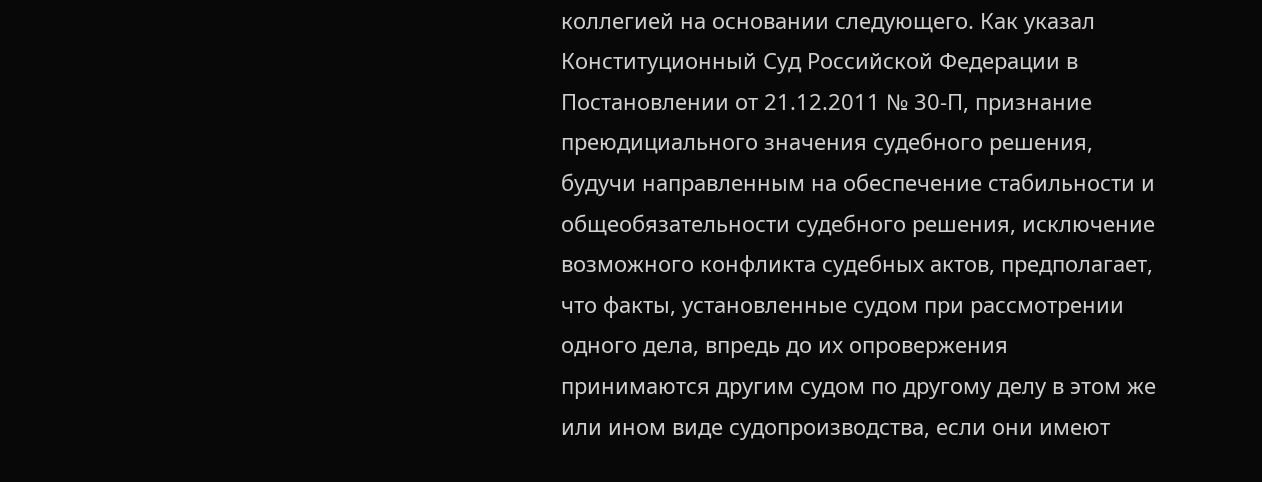коллегией на основании следующего. Как указал Конституционный Суд Российской Федерации в Постановлении от 21.12.2011 № 30-П, признание преюдициального значения судебного решения, будучи направленным на обеспечение стабильности и общеобязательности судебного решения, исключение возможного конфликта судебных актов, предполагает, что факты, установленные судом при рассмотрении одного дела, впредь до их опровержения принимаются другим судом по другому делу в этом же или ином виде судопроизводства, если они имеют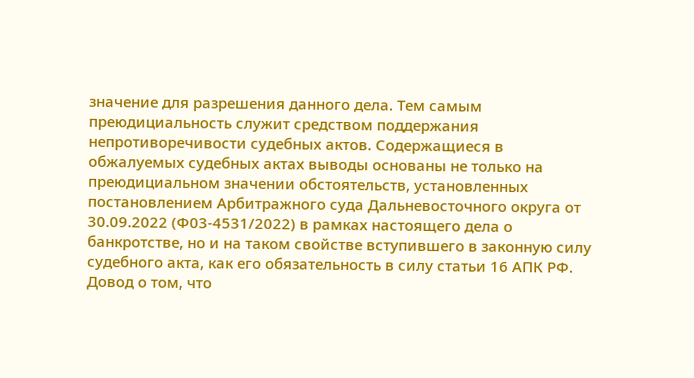значение для разрешения данного дела. Тем самым преюдициальность служит средством поддержания непротиворечивости судебных актов. Содержащиеся в обжалуемых судебных актах выводы основаны не только на преюдициальном значении обстоятельств, установленных постановлением Арбитражного суда Дальневосточного округа от 30.09.2022 (Ф03-4531/2022) в рамках настоящего дела о банкротстве, но и на таком свойстве вступившего в законную силу судебного акта, как его обязательность в силу статьи 16 АПК РФ. Довод о том, что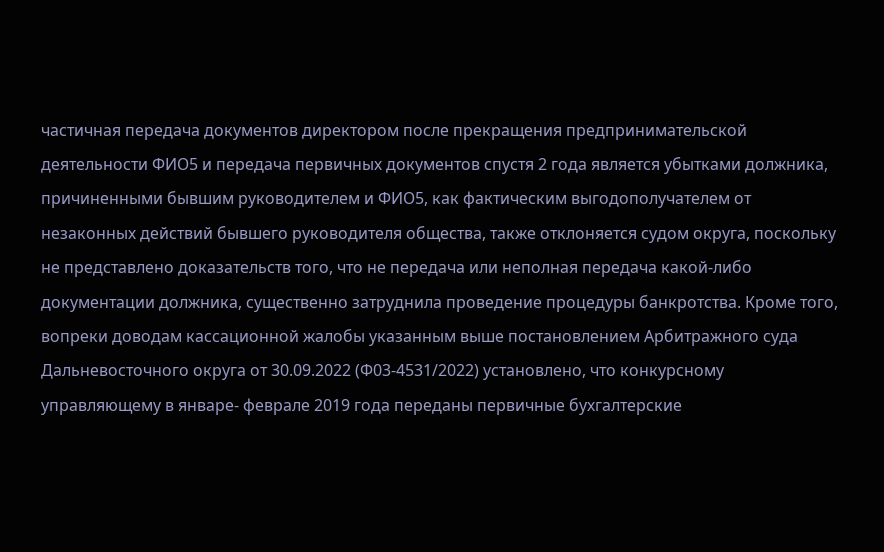частичная передача документов директором после прекращения предпринимательской деятельности ФИО5 и передача первичных документов спустя 2 года является убытками должника, причиненными бывшим руководителем и ФИО5, как фактическим выгодополучателем от незаконных действий бывшего руководителя общества, также отклоняется судом округа, поскольку не представлено доказательств того, что не передача или неполная передача какой-либо документации должника, существенно затруднила проведение процедуры банкротства. Кроме того, вопреки доводам кассационной жалобы указанным выше постановлением Арбитражного суда Дальневосточного округа от 30.09.2022 (Ф03-4531/2022) установлено, что конкурсному управляющему в январе- феврале 2019 года переданы первичные бухгалтерские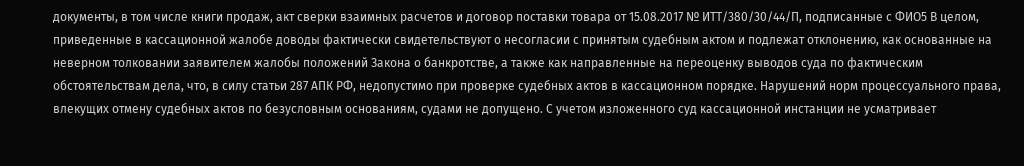документы, в том числе книги продаж, акт сверки взаимных расчетов и договор поставки товара от 15.08.2017 № ИТТ/380/30/44/П, подписанные с ФИО5 В целом, приведенные в кассационной жалобе доводы фактически свидетельствуют о несогласии с принятым судебным актом и подлежат отклонению, как основанные на неверном толковании заявителем жалобы положений Закона о банкротстве, а также как направленные на переоценку выводов суда по фактическим обстоятельствам дела, что, в силу статьи 287 АПК РФ, недопустимо при проверке судебных актов в кассационном порядке. Нарушений норм процессуального права, влекущих отмену судебных актов по безусловным основаниям, судами не допущено. С учетом изложенного суд кассационной инстанции не усматривает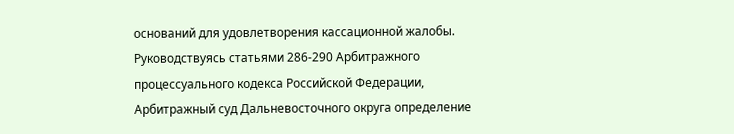оснований для удовлетворения кассационной жалобы. Руководствуясь статьями 286-290 Арбитражного процессуального кодекса Российской Федерации, Арбитражный суд Дальневосточного округа определение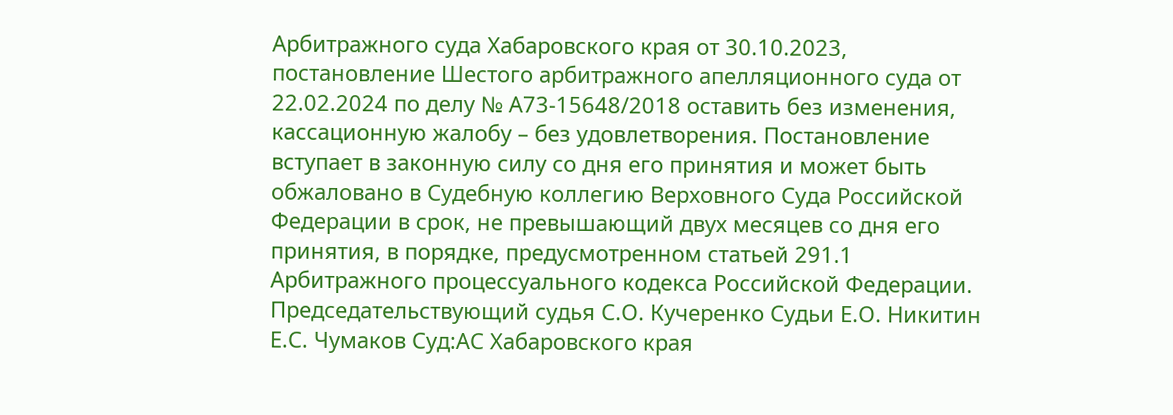Арбитражного суда Хабаровского края от 30.10.2023, постановление Шестого арбитражного апелляционного суда от 22.02.2024 по делу № А73-15648/2018 оставить без изменения, кассационную жалобу – без удовлетворения. Постановление вступает в законную силу со дня его принятия и может быть обжаловано в Судебную коллегию Верховного Суда Российской Федерации в срок, не превышающий двух месяцев со дня его принятия, в порядке, предусмотренном статьей 291.1 Арбитражного процессуального кодекса Российской Федерации. Председательствующий судья С.О. Кучеренко Судьи Е.О. Никитин Е.С. Чумаков Суд:АС Хабаровского края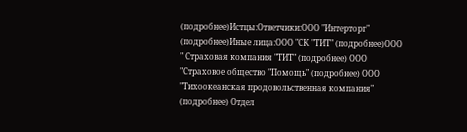(подробнее)Истцы:Ответчики:ООО "Интерторг" (подробнее)Иные лица:ООО "СК "ТИТ" (подробнее)ООО " Страховая компания "ТИТ" (подробнее) ООО "Страховое общество "Помощь" (подробнее) ООО "Тихоокеанская продовольственная компания" (подробнее) Отдел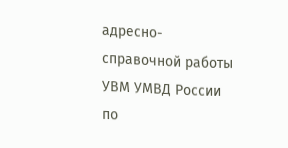адресно-справочной работы УВМ УМВД России по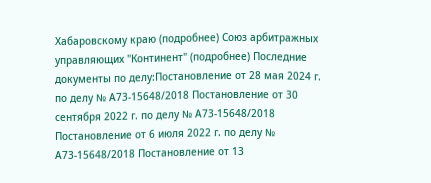Хабаровскому краю (подробнее) Союз арбитражных управляющих "Континент" (подробнее) Последние документы по делу:Постановление от 28 мая 2024 г. по делу № А73-15648/2018 Постановление от 30 сентября 2022 г. по делу № А73-15648/2018 Постановление от 6 июля 2022 г. по делу № А73-15648/2018 Постановление от 13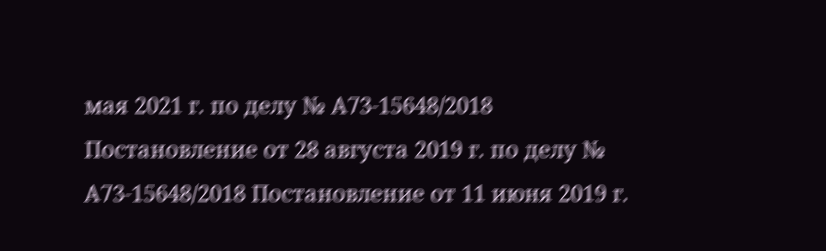мая 2021 г. по делу № А73-15648/2018 Постановление от 28 августа 2019 г. по делу № А73-15648/2018 Постановление от 11 июня 2019 г.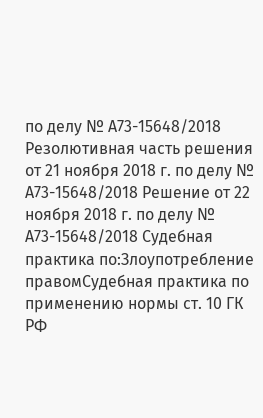по делу № А73-15648/2018 Резолютивная часть решения от 21 ноября 2018 г. по делу № А73-15648/2018 Решение от 22 ноября 2018 г. по делу № А73-15648/2018 Судебная практика по:Злоупотребление правомСудебная практика по применению нормы ст. 10 ГК РФ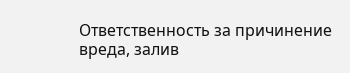Ответственность за причинение вреда, залив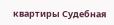квартиры Судебная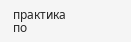практика по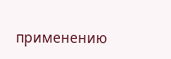применению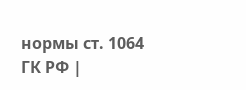нормы ст. 1064 ГК РФ |